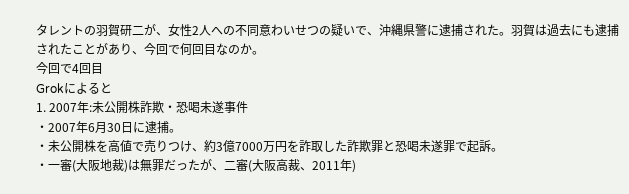タレントの羽賀研二が、女性2人への不同意わいせつの疑いで、沖縄県警に逮捕された。羽賀は過去にも逮捕されたことがあり、今回で何回目なのか。
今回で4回目
Grokによると
1. 2007年:未公開株詐欺・恐喝未遂事件
・2007年6月30日に逮捕。
・未公開株を高値で売りつけ、約3億7000万円を詐取した詐欺罪と恐喝未遂罪で起訴。
・一審(大阪地裁)は無罪だったが、二審(大阪高裁、2011年)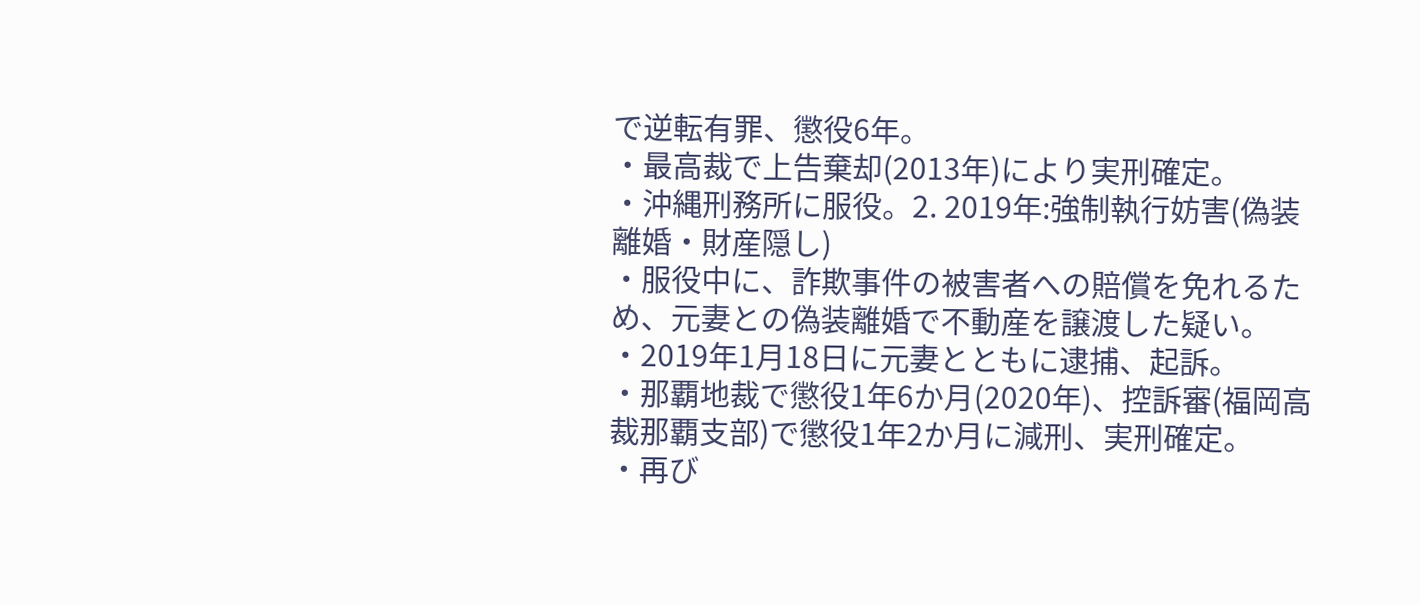で逆転有罪、懲役6年。
・最高裁で上告棄却(2013年)により実刑確定。
・沖縄刑務所に服役。2. 2019年:強制執行妨害(偽装離婚・財産隠し)
・服役中に、詐欺事件の被害者への賠償を免れるため、元妻との偽装離婚で不動産を譲渡した疑い。
・2019年1月18日に元妻とともに逮捕、起訴。
・那覇地裁で懲役1年6か月(2020年)、控訴審(福岡高裁那覇支部)で懲役1年2か月に減刑、実刑確定。
・再び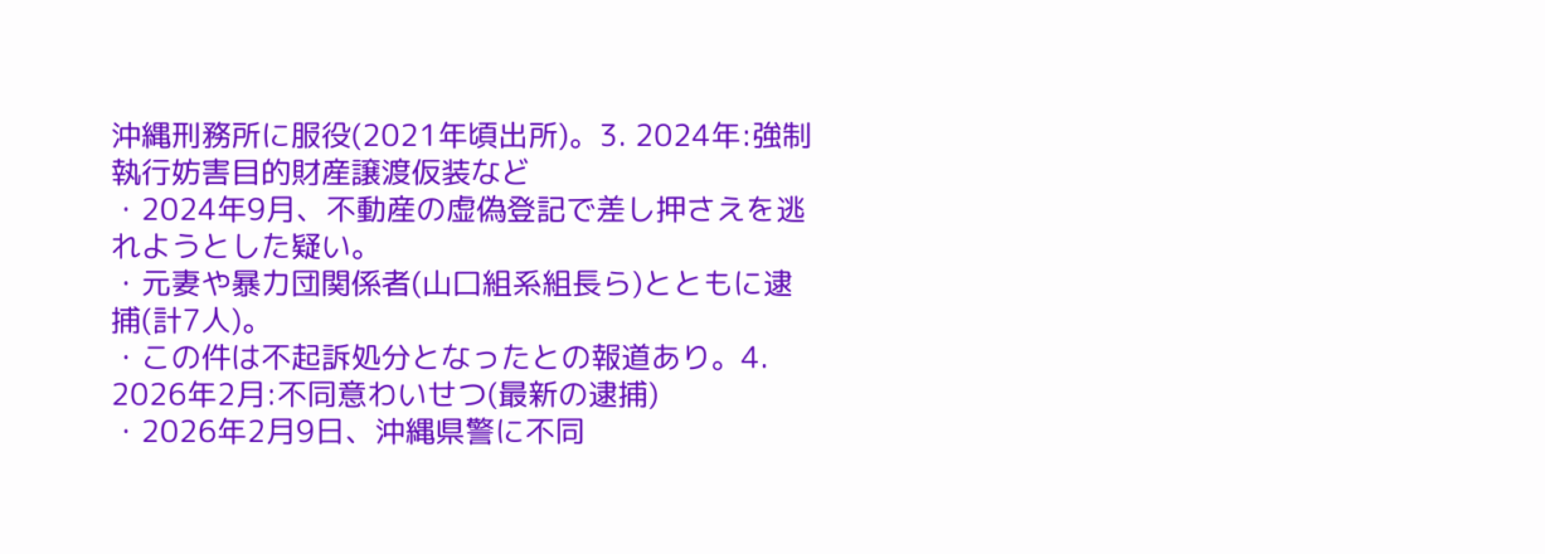沖縄刑務所に服役(2021年頃出所)。3. 2024年:強制執行妨害目的財産譲渡仮装など
・2024年9月、不動産の虚偽登記で差し押さえを逃れようとした疑い。
・元妻や暴力団関係者(山口組系組長ら)とともに逮捕(計7人)。
・この件は不起訴処分となったとの報道あり。4. 2026年2月:不同意わいせつ(最新の逮捕)
・2026年2月9日、沖縄県警に不同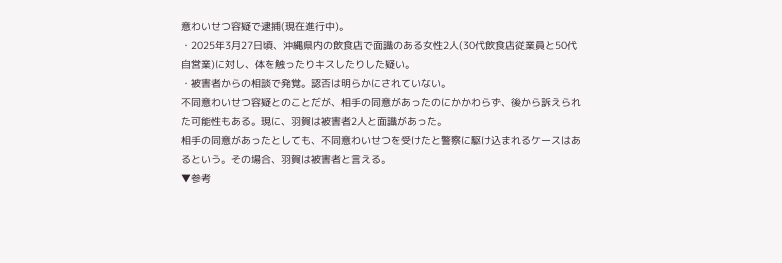意わいせつ容疑で逮捕(現在進行中)。
・2025年3月27日頃、沖縄県内の飲食店で面識のある女性2人(30代飲食店従業員と50代自営業)に対し、体を触ったりキスしたりした疑い。
・被害者からの相談で発覚。認否は明らかにされていない。
不同意わいせつ容疑とのことだが、相手の同意があったのにかかわらず、後から訴えられた可能性もある。現に、羽賀は被害者2人と面識があった。
相手の同意があったとしても、不同意わいせつを受けたと警察に駆け込まれるケースはあるという。その場合、羽賀は被害者と言える。
▼参考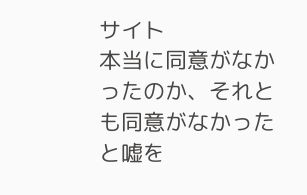サイト
本当に同意がなかったのか、それとも同意がなかったと嘘を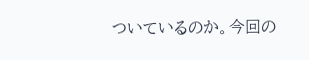ついているのか。今回の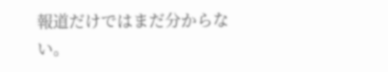報道だけではまだ分からない。